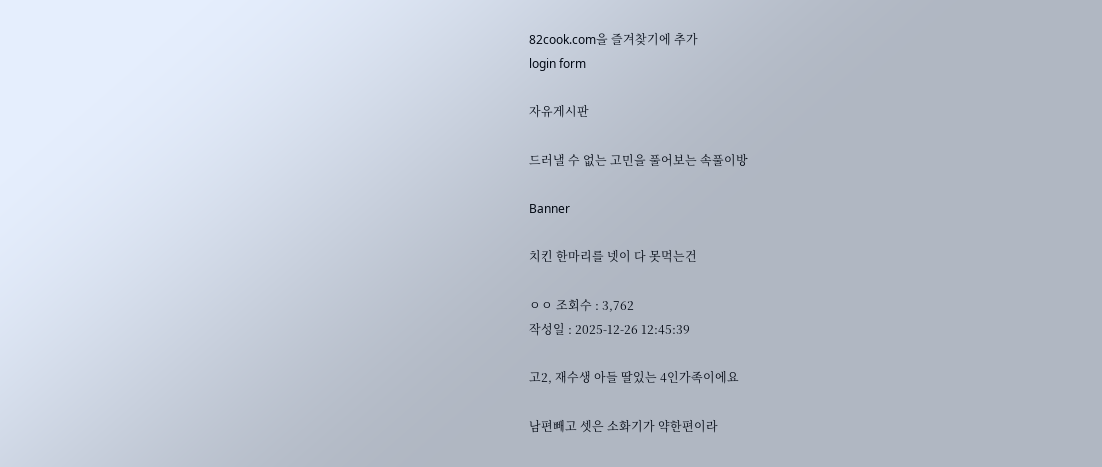82cook.com을 즐겨찾기에 추가
login form

자유게시판

드러낼 수 없는 고민을 풀어보는 속풀이방

Banner

치킨 한마리를 넷이 다 못먹는건

ㅇㅇ 조회수 : 3,762
작성일 : 2025-12-26 12:45:39

고2, 재수생 아들 딸있는 4인가족이에요

남편빼고 셋은 소화기가 약한편이라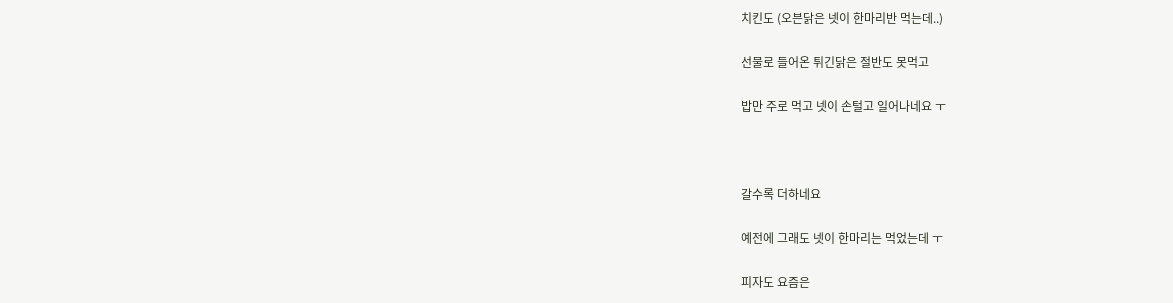치킨도 (오븐닭은 넷이 한마리반 먹는데..)

선물로 들어온 튀긴닭은 절반도 못먹고

밥만 주로 먹고 넷이 손털고 일어나네요 ㅜ



갈수록 더하네요

예전에 그래도 넷이 한마리는 먹었는데 ㅜ

피자도 요즘은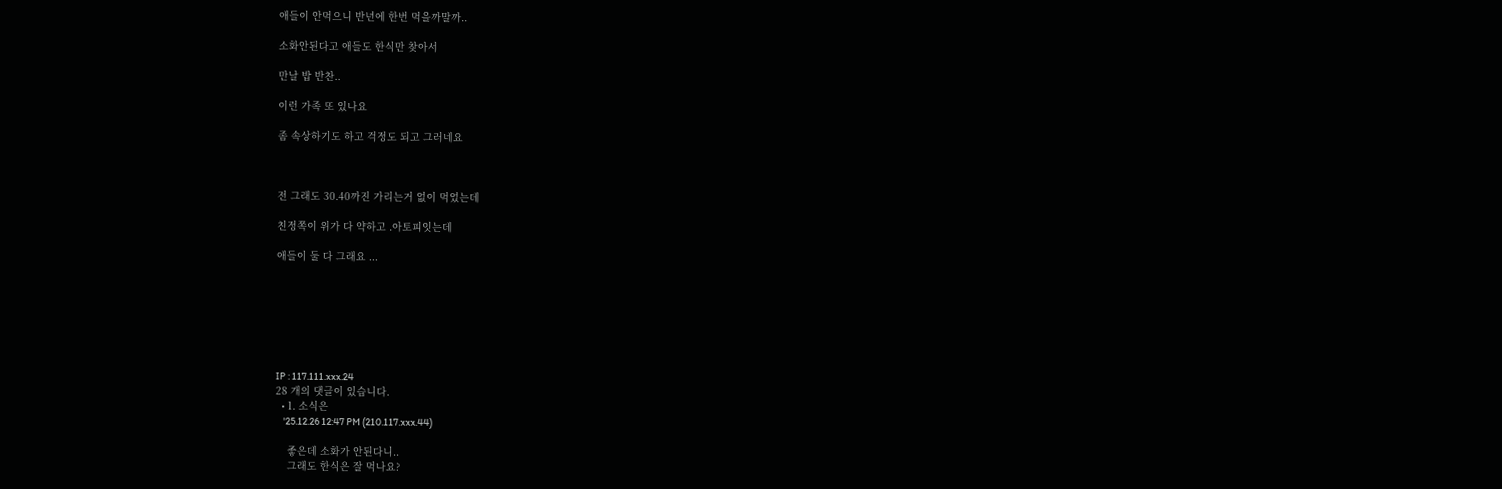애들이 안먹으니 반년에 한번 먹을까말까..

소화안된다고 애들도 한식만 찾아서

만날 밥 반찬..

이런 가족 또 있나요

좀 속상하기도 하고 걱정도 되고 그러네요



전 그래도 30.40까진 가리는거 없이 먹었는데

친정쪽이 위가 다 약하고 .아토피잇는데

애들이 둘 다 그래요 ...







IP : 117.111.xxx.24
28 개의 댓글이 있습니다.
  • 1. 소식은
    '25.12.26 12:47 PM (210.117.xxx.44)

    좋은데 소화가 안된다니..
    그래도 한식은 잘 먹나요?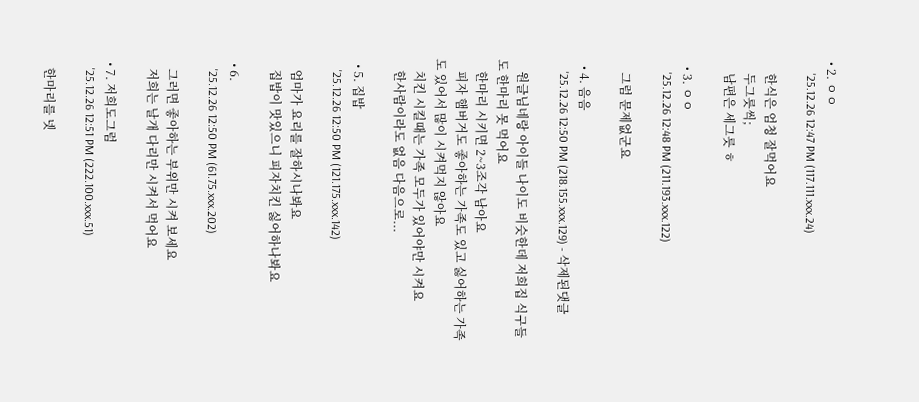• 2. ㅇㅇ
    '25.12.26 12:47 PM (117.111.xxx.24)

    한식은 엄청 잘먹어요
    두그릇씩;
    남편은 세그릇 ㅎ

  • 3. ㅇㅇ
    '25.12.26 12:48 PM (211.193.xxx.122)

    그럼 문제없군요

  • 4. 음음
    '25.12.26 12:50 PM (218.155.xxx.129) - 삭제된댓글

    원글님네랑 아이들 나이도 비슷한데 저희집 식구들도 한마리 못 먹어요
    한마리 시키면 2~3조각 남아요
    피자 햄버거도 좋아하는 가족도 있고 싫어하는 가족도 있어서 많이 시켜먹지 않아요
    치킨 시킬때는 가족 모두가 있어야만 시켜요
    한사람이라도 없음 다음으로...

  • 5. 집밥
    '25.12.26 12:50 PM (121.175.xxx.142)

    엄마가 요리를 잘하시나봐요
    집밥이 맛있으니 피자치킨 싫어하나봐요

  • 6.
    '25.12.26 12:50 PM (61.75.xxx.202)

    그러면 좋아하는 부위만 시켜 보세요
    저희는 날개 다리만 시켜서 먹어요

  • 7. 저희도그럼
    '25.12.26 12:51 PM (222.100.xxx.51)

    한마리를 넷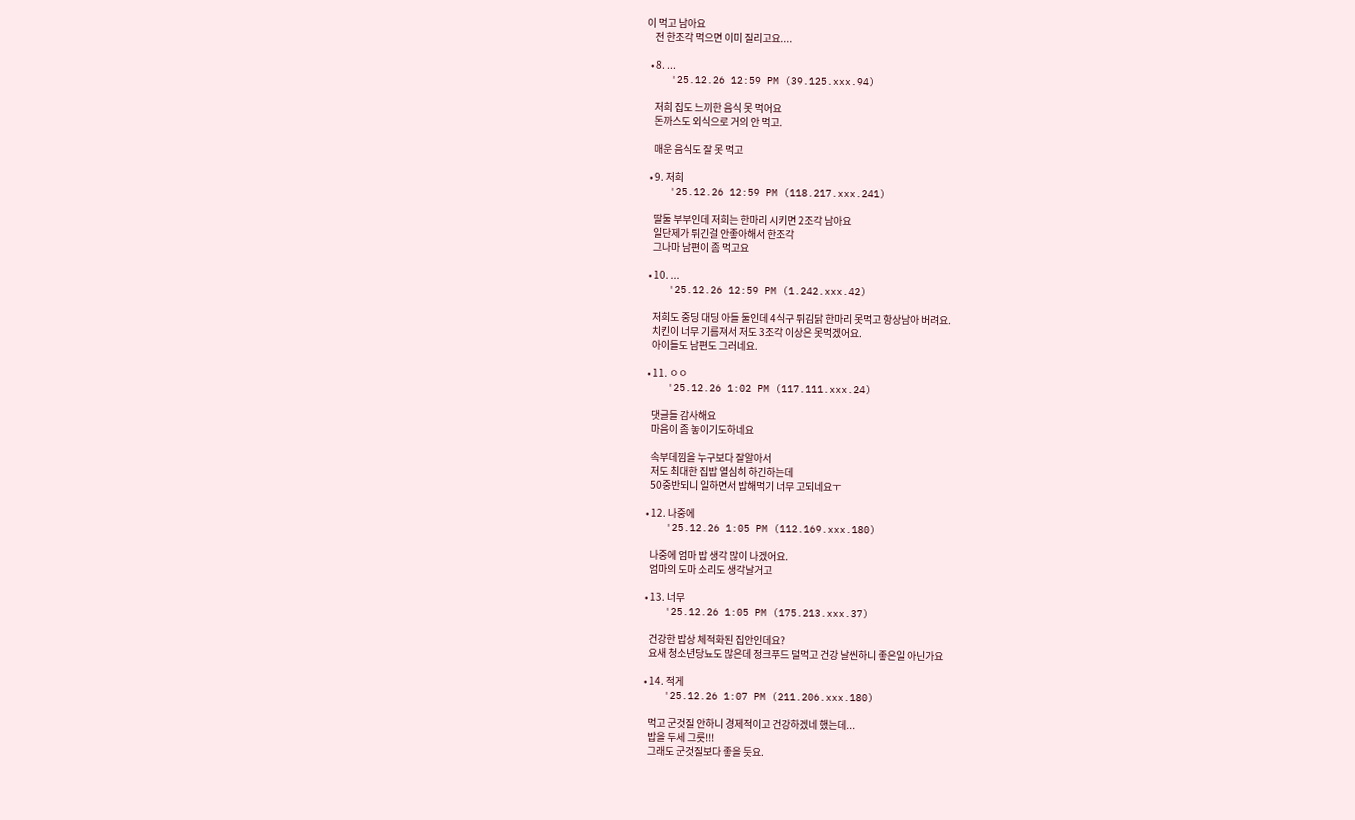이 먹고 남아요
    전 한조각 먹으면 이미 질리고요....

  • 8. ...
    '25.12.26 12:59 PM (39.125.xxx.94)

    저희 집도 느끼한 음식 못 먹어요
    돈까스도 외식으로 거의 안 먹고.

    매운 음식도 잘 못 먹고

  • 9. 저희
    '25.12.26 12:59 PM (118.217.xxx.241)

    딸둘 부부인데 저희는 한마리 시키면 2조각 남아요
    일단제가 튀긴걸 안좋아해서 한조각
    그나마 남편이 좀 먹고요

  • 10. ...
    '25.12.26 12:59 PM (1.242.xxx.42)

    저희도 중딩 대딩 아들 둘인데 4식구 튀김닭 한마리 못먹고 항상남아 버려요.
    치킨이 너무 기름져서 저도 3조각 이상은 못먹겠어요.
    아이들도 남편도 그러네요.

  • 11. ㅇㅇ
    '25.12.26 1:02 PM (117.111.xxx.24)

    댓글들 감사해요
    마음이 좀 놓이기도하네요

    속부데낌을 누구보다 잘알아서
    저도 최대한 집밥 열심히 하긴하는데
    50중반되니 일하면서 밥해먹기 너무 고되네요ㅜ

  • 12. 나중에
    '25.12.26 1:05 PM (112.169.xxx.180)

    나중에 엄마 밥 생각 많이 나겠어요.
    엄마의 도마 소리도 생각날거고

  • 13. 너무
    '25.12.26 1:05 PM (175.213.xxx.37)

    건강한 밥상 체적화된 집안인데요?
    요새 청소년당뇨도 많은데 정크푸드 덜먹고 건강 날씬하니 좋은일 아닌가요

  • 14. 적게
    '25.12.26 1:07 PM (211.206.xxx.180)

    먹고 군것질 안하니 경제적이고 건강하겠네 했는데...
    밥을 두세 그릇!!!
    그래도 군것질보다 좋을 듯요.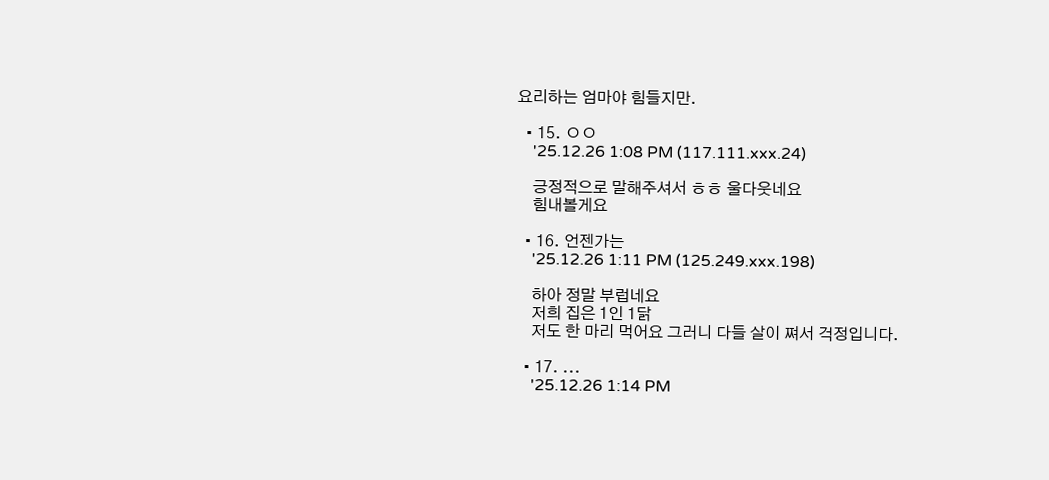요리하는 엄마야 힘들지만.

  • 15. ㅇㅇ
    '25.12.26 1:08 PM (117.111.xxx.24)

    긍정적으로 말해주셔서 ㅎㅎ 울다웃네요
    힘내볼게요

  • 16. 언젠가는
    '25.12.26 1:11 PM (125.249.xxx.198)

    하아 정말 부럽네요
    저희 집은 1인 1닭
    저도 한 마리 먹어요 그러니 다들 살이 쪄서 걱정입니다.

  • 17. ...
    '25.12.26 1:14 PM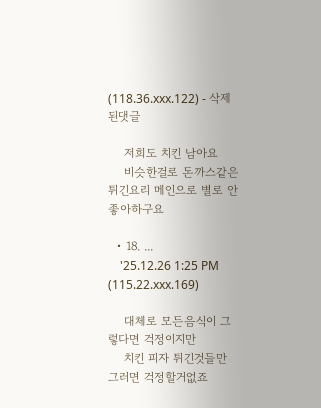(118.36.xxx.122) - 삭제된댓글

    저희도 치킨 남아요
    비슷한걸로 돈까스같은 튀긴요리 메인으로 별로 안좋아하구요

  • 18. ...
    '25.12.26 1:25 PM (115.22.xxx.169)

    대체로 모든음식이 그렇다면 걱정이지만
    치킨 피자 튀긴것들만 그러면 걱정할거없죠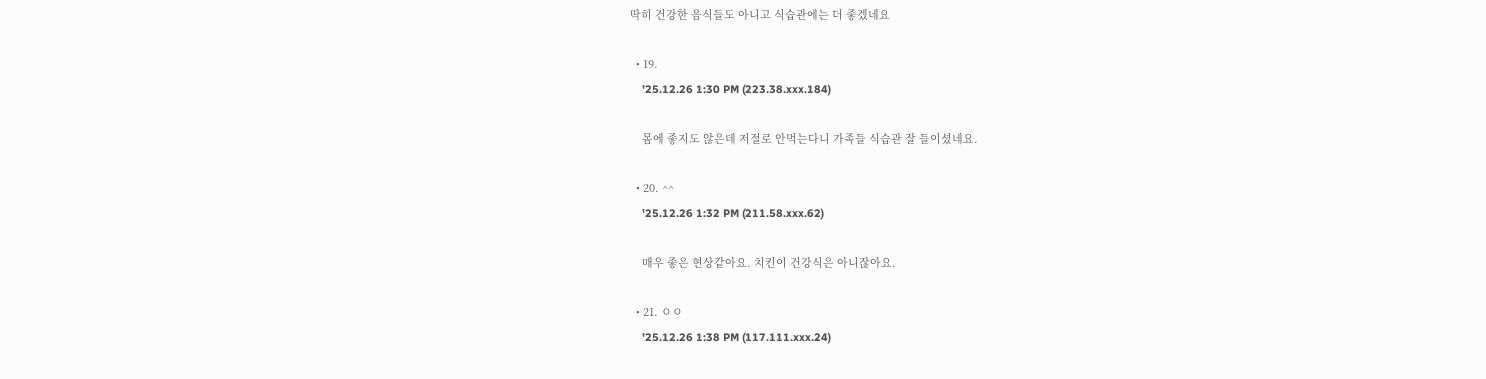딱히 건강한 음식들도 아니고 식습관에는 더 좋겠네요

  • 19.
    '25.12.26 1:30 PM (223.38.xxx.184)

    몸에 좋지도 않은데 저절로 안먹는다니 가족들 식습관 잘 들이셨네요.

  • 20. ^^
    '25.12.26 1:32 PM (211.58.xxx.62)

    매우 좋은 현상같아요. 치킨이 건강식은 아니잖아요.

  • 21. ㅇㅇ
    '25.12.26 1:38 PM (117.111.xxx.24)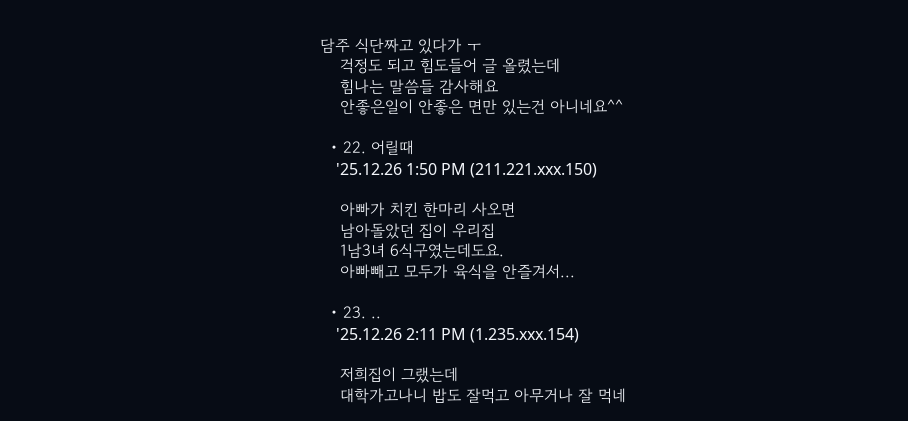담주 식단짜고 있다가 ㅜ
    걱정도 되고 힘도들어 글 올렸는데
    힘나는 말씀들 감사해요
    안좋은일이 안좋은 면만 있는건 아니네요^^

  • 22. 어릴때
    '25.12.26 1:50 PM (211.221.xxx.150)

    아빠가 치킨 한마리 사오면
    남아돌았던 집이 우리집
    1남3녀 6식구였는데도요.
    아빠빼고 모두가 육식을 안즐겨서...

  • 23. ..
    '25.12.26 2:11 PM (1.235.xxx.154)

    저희집이 그랬는데
    대학가고나니 밥도 잘먹고 아무거나 잘 먹네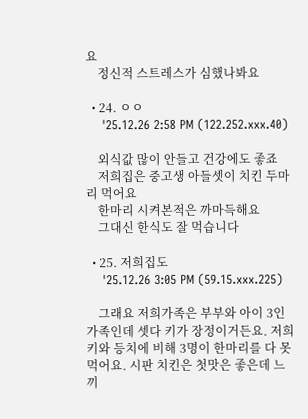요
    정신적 스트레스가 심했나봐요

  • 24. ㅇㅇ
    '25.12.26 2:58 PM (122.252.xxx.40)

    외식값 많이 안들고 건강에도 좋죠
    저희집은 중고생 아들셋이 치킨 두마리 먹어요
    한마리 시켜본적은 까마득해요
    그대신 한식도 잘 먹습니다

  • 25. 저희집도
    '25.12.26 3:05 PM (59.15.xxx.225)

    그래요 저희가족은 부부와 아이 3인 가족인데 셋다 키가 장정이거든요. 저희 키와 등치에 비해 3명이 한마리를 다 못먹어요. 시판 치킨은 첫맛은 좋은데 느끼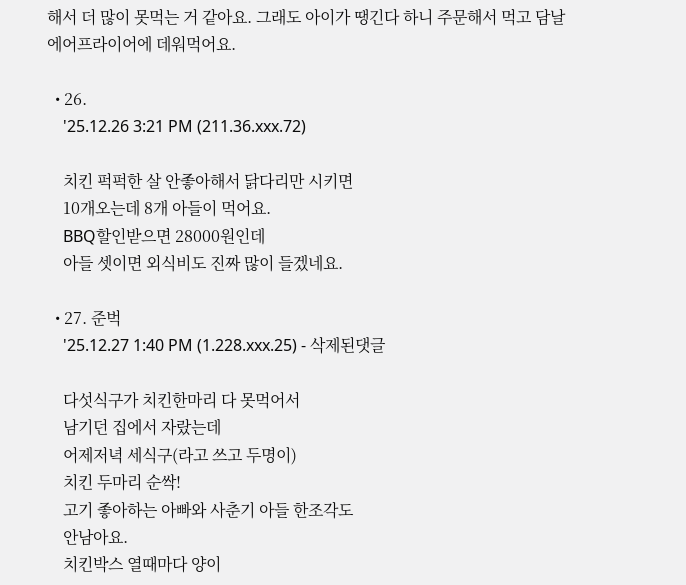해서 더 많이 못먹는 거 같아요. 그래도 아이가 땡긴다 하니 주문해서 먹고 담날 에어프라이어에 데워먹어요.

  • 26.
    '25.12.26 3:21 PM (211.36.xxx.72)

    치킨 퍽퍽한 살 안좋아해서 닭다리만 시키면
    10개오는데 8개 아들이 먹어요.
    BBQ할인받으면 28000원인데
    아들 셋이면 외식비도 진짜 많이 들겠네요.

  • 27. 준벅
    '25.12.27 1:40 PM (1.228.xxx.25) - 삭제된댓글

    다섯식구가 치킨한마리 다 못먹어서
    남기던 집에서 자랐는데
    어제저녁 세식구(라고 쓰고 두명이)
    치킨 두마리 순싹!
    고기 좋아하는 아빠와 사춘기 아들 한조각도
    안남아요.
    치킨박스 열때마다 양이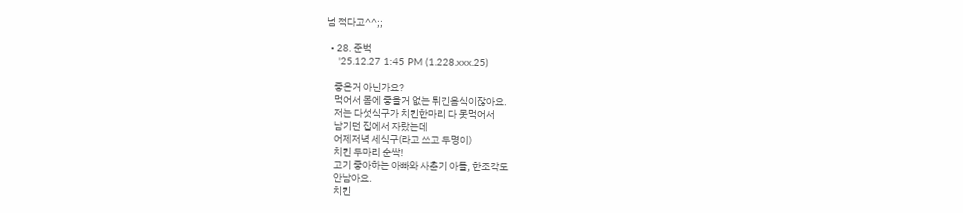넘 적다고^^;;

  • 28. 준벅
    '25.12.27 1:45 PM (1.228.xxx.25)

    좋은거 아닌가요?
    먹어서 몸에 좋을거 없는 튀긴음식이잖아요.
    저는 다섯식구가 치킨한마리 다 못먹어서
    남기던 집에서 자랐는데
    어제저녁 세식구(라고 쓰고 두명이)
    치킨 두마리 순싹!
    고기 좋아하는 아빠와 사춘기 아들, 한조각도
    안남아요.
    치킨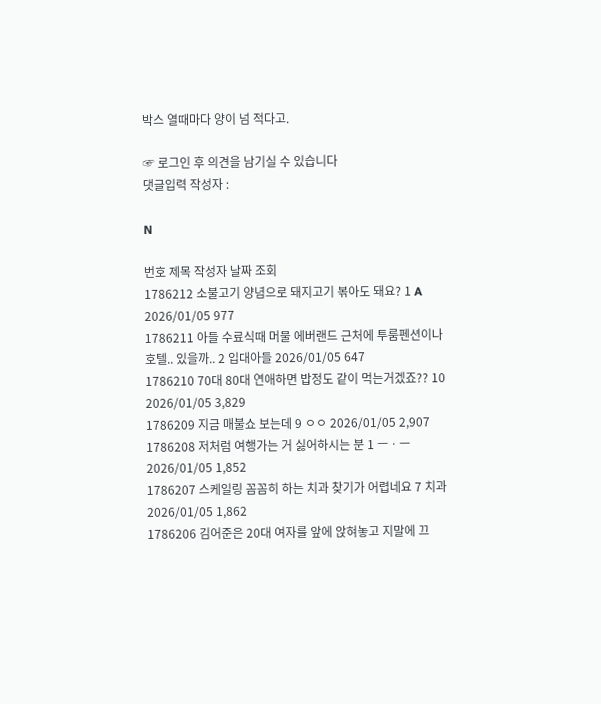박스 열때마다 양이 넘 적다고.

☞ 로그인 후 의견을 남기실 수 있습니다
댓글입력 작성자 :

N

번호 제목 작성자 날짜 조회
1786212 소불고기 양념으로 돼지고기 볶아도 돼요? 1 A 2026/01/05 977
1786211 아들 수료식때 머물 에버랜드 근처에 투룸펜션이나 호텔.. 있을까.. 2 입대아들 2026/01/05 647
1786210 70대 80대 연애하면 밥정도 같이 먹는거겠죠?? 10 2026/01/05 3,829
1786209 지금 매불쇼 보는데 9 ㅇㅇ 2026/01/05 2,907
1786208 저처럼 여행가는 거 싫어하시는 분 1 ㅡㆍㅡ 2026/01/05 1,852
1786207 스케일링 꼼꼼히 하는 치과 찾기가 어렵네요 7 치과 2026/01/05 1,862
1786206 김어준은 20대 여자를 앞에 앉혀놓고 지말에 끄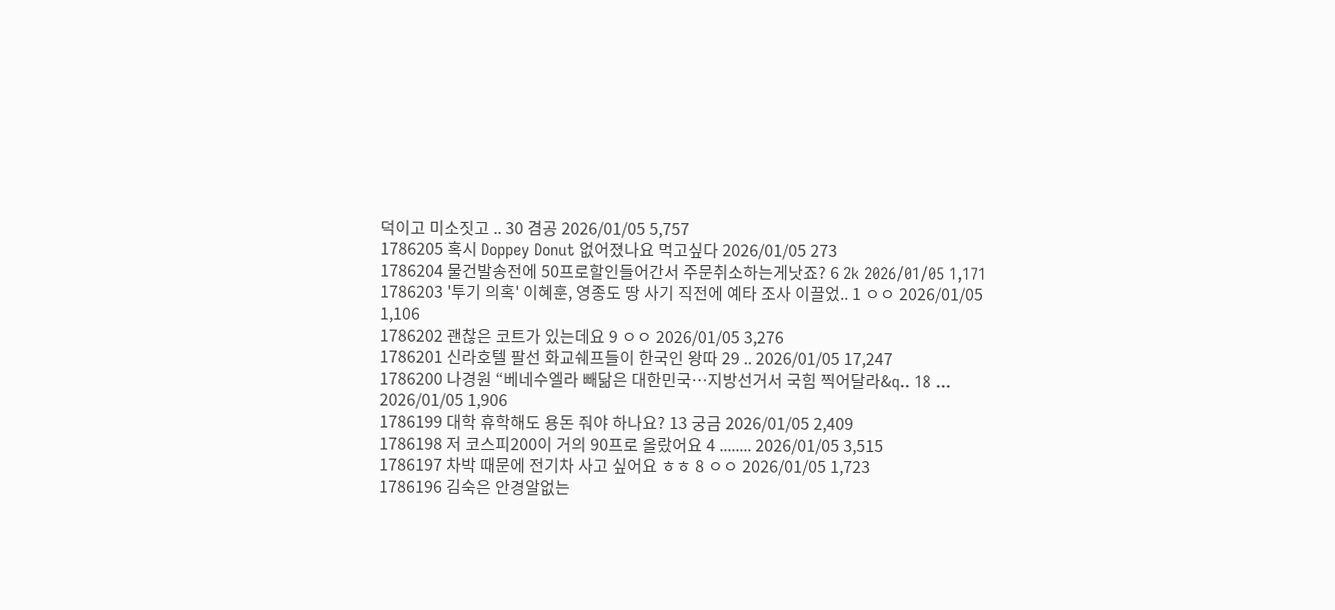덕이고 미소짓고 .. 30 겸공 2026/01/05 5,757
1786205 혹시 Doppey Donut 없어졌나요 먹고싶다 2026/01/05 273
1786204 물건발송전에 50프로할인들어간서 주문취소하는게낫죠? 6 2k 2026/01/05 1,171
1786203 '투기 의혹' 이혜훈, 영종도 땅 사기 직전에 예타 조사 이끌었.. 1 ㅇㅇ 2026/01/05 1,106
1786202 괜찮은 코트가 있는데요 9 ㅇㅇ 2026/01/05 3,276
1786201 신라호텔 팔선 화교쉐프들이 한국인 왕따 29 .. 2026/01/05 17,247
1786200 나경원 “베네수엘라 빼닮은 대한민국…지방선거서 국힘 찍어달라&q.. 18 ... 2026/01/05 1,906
1786199 대학 휴학해도 용돈 줘야 하나요? 13 궁금 2026/01/05 2,409
1786198 저 코스피200이 거의 90프로 올랐어요 4 ........ 2026/01/05 3,515
1786197 차박 때문에 전기차 사고 싶어요 ㅎㅎ 8 ㅇㅇ 2026/01/05 1,723
1786196 김숙은 안경알없는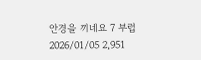안경을 끼네요 7 부럽 2026/01/05 2,951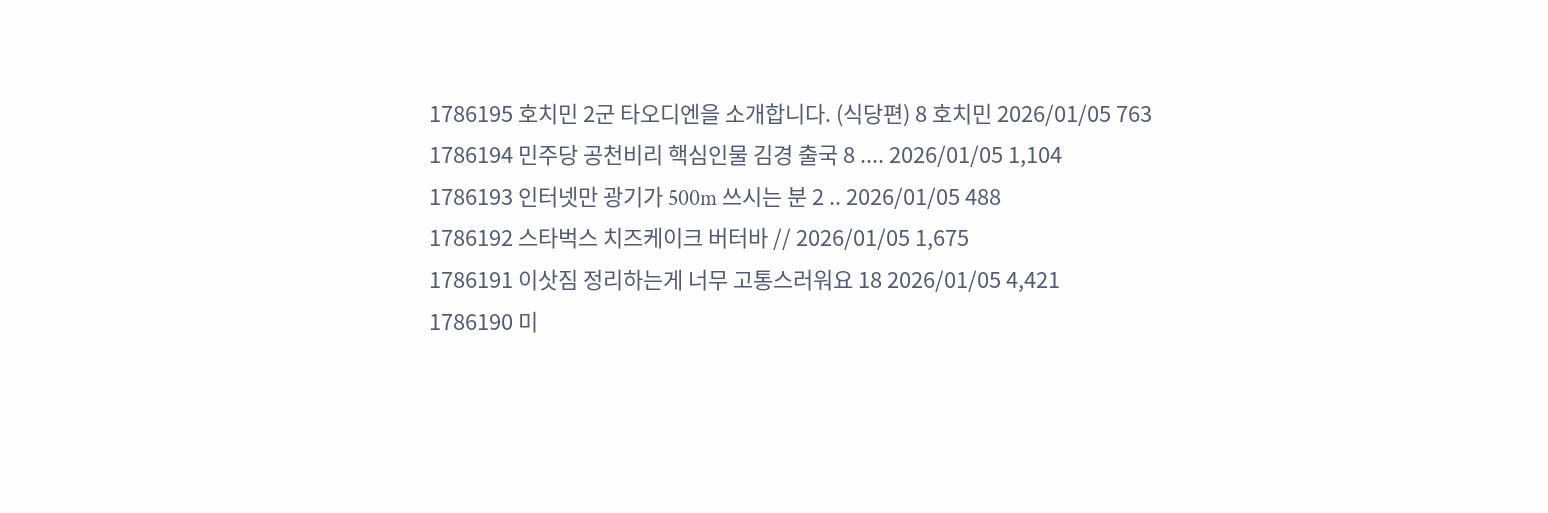1786195 호치민 2군 타오디엔을 소개합니다. (식당편) 8 호치민 2026/01/05 763
1786194 민주당 공천비리 핵심인물 김경 출국 8 .... 2026/01/05 1,104
1786193 인터넷만 광기가 500m 쓰시는 분 2 .. 2026/01/05 488
1786192 스타벅스 치즈케이크 버터바 // 2026/01/05 1,675
1786191 이삿짐 정리하는게 너무 고통스러워요 18 2026/01/05 4,421
1786190 미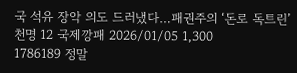국 석유 장악 의도 드러냈다…패권주의 ‘돈로 독트린’ 천명 12 국제깡패 2026/01/05 1,300
1786189 정말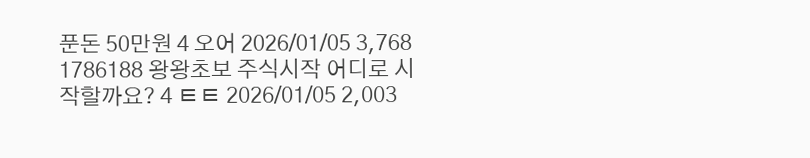푼돈 50만원 4 오어 2026/01/05 3,768
1786188 왕왕초보 주식시작 어디로 시작할까요? 4 ㅌㅌ 2026/01/05 2,003